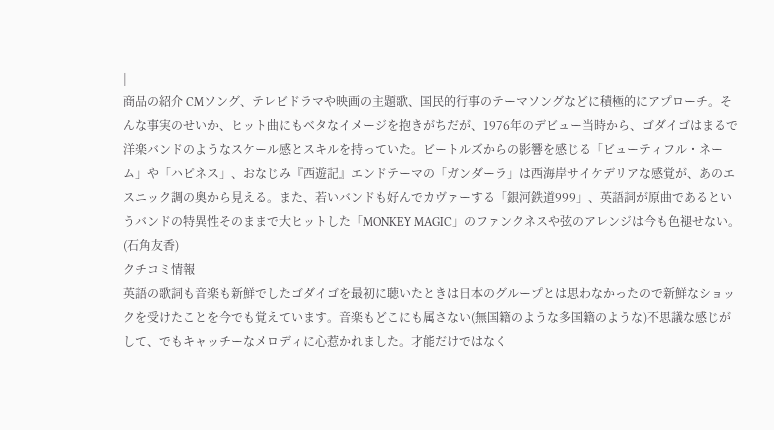|
商品の紹介 CMソング、テレビドラマや映画の主題歌、国民的行事のテーマソングなどに積極的にアプローチ。そんな事実のせいか、ヒット曲にもベタなイメージを抱きがちだが、1976年のデビュー当時から、ゴダイゴはまるで洋楽バンドのようなスケール感とスキルを持っていた。ビートルズからの影響を感じる「ビューティフル・ネーム」や「ハピネス」、おなじみ『西遊記』エンドテーマの「ガンダーラ」は西海岸サイケデリアな感覚が、あのエスニック調の奥から見える。また、若いバンドも好んでカヴァーする「銀河鉄道999」、英語詞が原曲であるというバンドの特異性そのままで大ヒットした「MONKEY MAGIC」のファンクネスや弦のアレンジは今も色褪せない。(石角友香)
クチコミ情報
英語の歌詞も音楽も新鮮でしたゴダイゴを最初に聴いたときは日本のグループとは思わなかったので新鮮なショックを受けたことを今でも覚えています。音楽もどこにも属さない(無国籍のような多国籍のような)不思議な感じがして、でもキャッチーなメロディに心惹かれました。才能だけではなく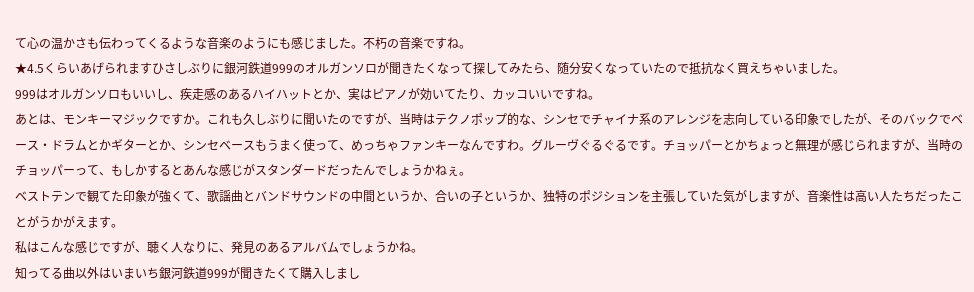て心の温かさも伝わってくるような音楽のようにも感じました。不朽の音楽ですね。
★4.5くらいあげられますひさしぶりに銀河鉄道999のオルガンソロが聞きたくなって探してみたら、随分安くなっていたので抵抗なく買えちゃいました。
999はオルガンソロもいいし、疾走感のあるハイハットとか、実はピアノが効いてたり、カッコいいですね。
あとは、モンキーマジックですか。これも久しぶりに聞いたのですが、当時はテクノポップ的な、シンセでチャイナ系のアレンジを志向している印象でしたが、そのバックでベース・ドラムとかギターとか、シンセベースもうまく使って、めっちゃファンキーなんですわ。グルーヴぐるぐるです。チョッパーとかちょっと無理が感じられますが、当時のチョッパーって、もしかするとあんな感じがスタンダードだったんでしょうかねぇ。
ベストテンで観てた印象が強くて、歌謡曲とバンドサウンドの中間というか、合いの子というか、独特のポジションを主張していた気がしますが、音楽性は高い人たちだったことがうかがえます。
私はこんな感じですが、聴く人なりに、発見のあるアルバムでしょうかね。
知ってる曲以外はいまいち銀河鉄道999が聞きたくて購入しまし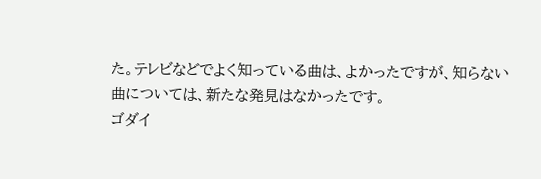た。テレビなどでよく知っている曲は、よかったですが、知らない曲については、新たな発見はなかったです。
ゴダイ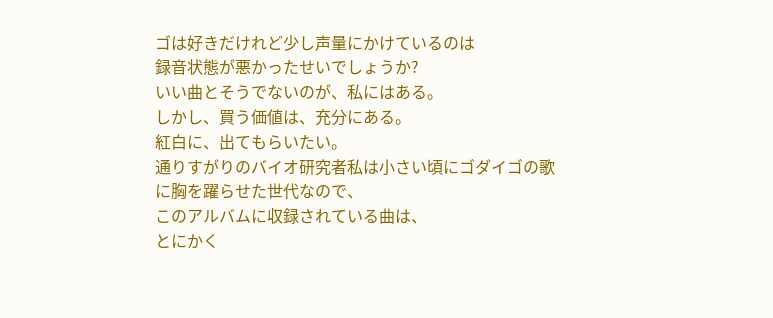ゴは好きだけれど少し声量にかけているのは
録音状態が悪かったせいでしょうか?
いい曲とそうでないのが、私にはある。
しかし、買う価値は、充分にある。
紅白に、出てもらいたい。
通りすがりのバイオ研究者私は小さい頃にゴダイゴの歌に胸を躍らせた世代なので、
このアルバムに収録されている曲は、
とにかく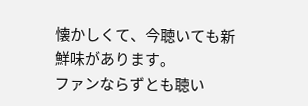懐かしくて、今聴いても新鮮味があります。
ファンならずとも聴い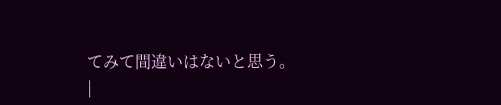てみて間違いはないと思う。
|